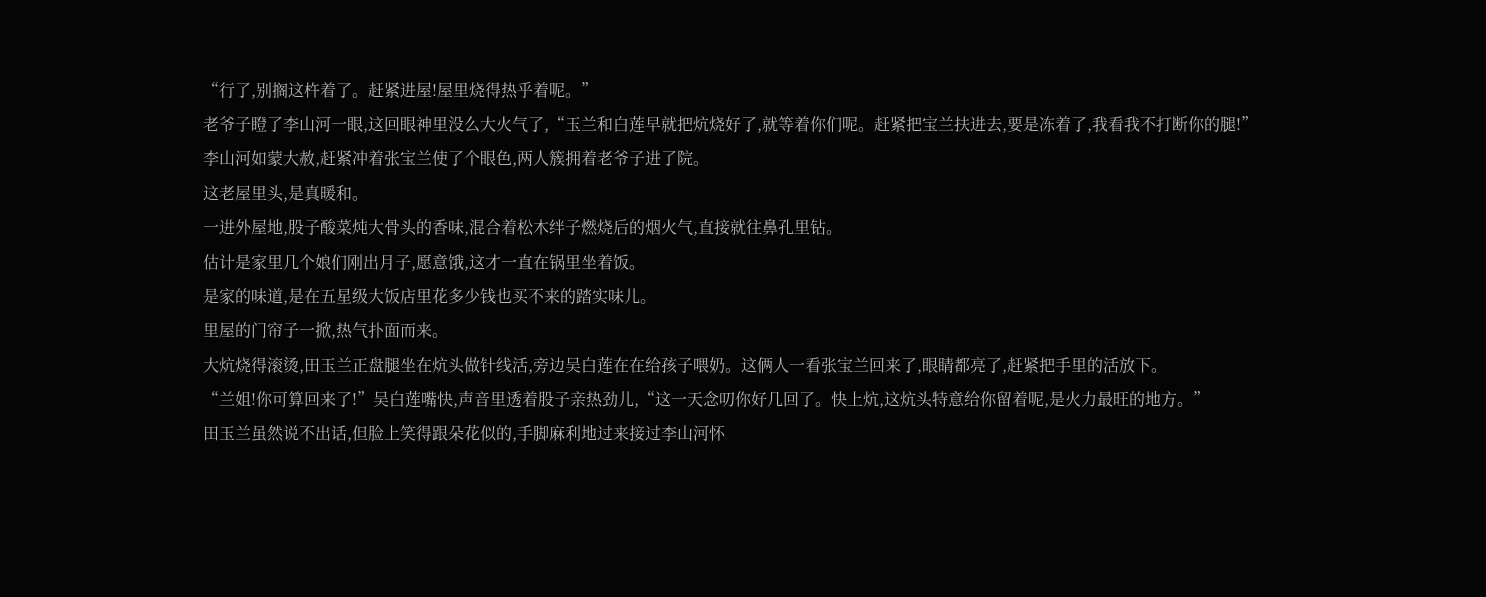“行了,别搁这杵着了。赶紧进屋!屋里烧得热乎着呢。”
老爷子瞪了李山河一眼,这回眼神里没么大火气了,“玉兰和白莲早就把炕烧好了,就等着你们呢。赶紧把宝兰扶进去,要是冻着了,我看我不打断你的腿!”
李山河如蒙大赦,赶紧冲着张宝兰使了个眼色,两人簇拥着老爷子进了院。
这老屋里头,是真暖和。
一进外屋地,股子酸菜炖大骨头的香味,混合着松木绊子燃烧后的烟火气,直接就往鼻孔里钻。
估计是家里几个娘们刚出月子,愿意饿,这才一直在锅里坐着饭。
是家的味道,是在五星级大饭店里花多少钱也买不来的踏实味儿。
里屋的门帘子一掀,热气扑面而来。
大炕烧得滚烫,田玉兰正盘腿坐在炕头做针线活,旁边吴白莲在在给孩子喂奶。这俩人一看张宝兰回来了,眼睛都亮了,赶紧把手里的活放下。
“兰姐!你可算回来了!”吴白莲嘴快,声音里透着股子亲热劲儿,“这一天念叨你好几回了。快上炕,这炕头特意给你留着呢,是火力最旺的地方。”
田玉兰虽然说不出话,但脸上笑得跟朵花似的,手脚麻利地过来接过李山河怀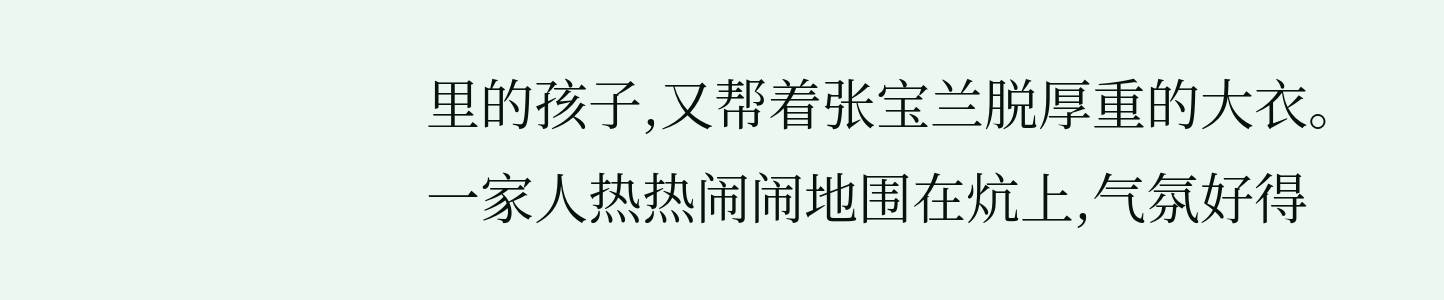里的孩子,又帮着张宝兰脱厚重的大衣。
一家人热热闹闹地围在炕上,气氛好得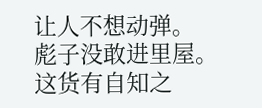让人不想动弹。
彪子没敢进里屋。
这货有自知之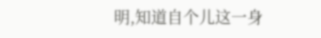明,知道自个儿这一身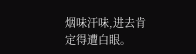烟味汗味,进去肯定得遭白眼。